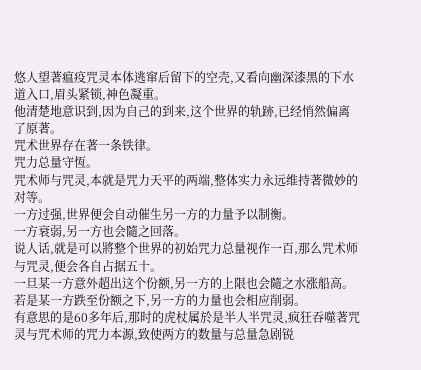悠人望著瘟疫咒灵本体逃窜后留下的空壳,又看向幽深漆黑的下水道入口,眉头紧锁,神色凝重。
他清楚地意识到,因为自己的到来,这个世界的轨跡,已经悄然偏离了原著。
咒术世界存在著一条铁律。
咒力总量守恆。
咒术师与咒灵,本就是咒力天平的两端,整体实力永远维持著微妙的对等。
一方过强,世界便会自动催生另一方的力量予以制衡。
一方衰弱,另一方也会隨之回落。
说人话,就是可以將整个世界的初始咒力总量视作一百,那么咒术师与咒灵,便会各自占据五十。
一旦某一方意外超出这个份额,另一方的上限也会隨之水涨船高。
若是某一方跌至份额之下,另一方的力量也会相应削弱。
有意思的是60多年后,那时的虎杖属於是半人半咒灵,疯狂吞噬著咒灵与咒术师的咒力本源,致使两方的数量与总量急剧锐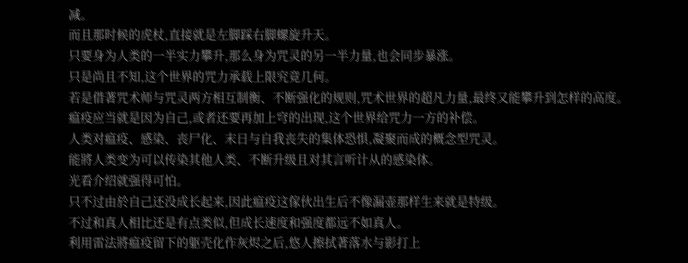减。
而且那时候的虎杖,直接就是左脚踩右脚螺旋升天。
只要身为人类的一半实力攀升,那么身为咒灵的另一半力量,也会同步暴涨。
只是尚且不知,这个世界的咒力承载上限究竟几何。
若是借著咒术师与咒灵两方相互制衡、不断强化的规则,咒术世界的超凡力量,最终又能攀升到怎样的高度。
瘟疫应当就是因为自己,或者还要再加上穹的出现,这个世界给咒力一方的补偿。
人类对瘟疫、感染、丧尸化、末日与自我丧失的集体恐惧,凝聚而成的概念型咒灵。
能將人类变为可以传染其他人类、不断升级且对其言听计从的感染体。
光看介绍就强得可怕。
只不过由於自己还没成长起来,因此瘟疫这傢伙出生后不像漏壶那样生来就是特级。
不过和真人相比还是有点类似,但成长速度和强度都远不如真人。
利用雷法將瘟疫留下的躯壳化作灰烬之后,悠人擦拭著落水与影打上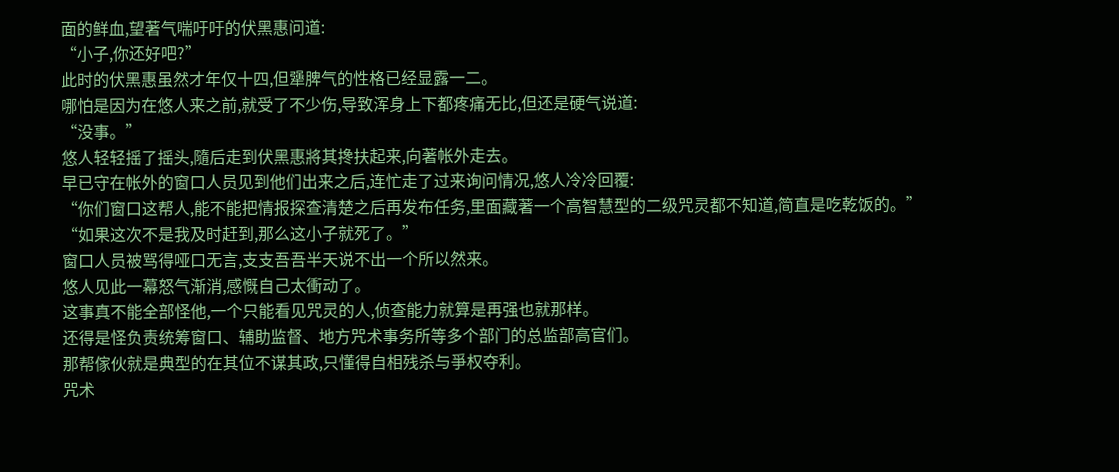面的鲜血,望著气喘吁吁的伏黑惠问道:
“小子,你还好吧?”
此时的伏黑惠虽然才年仅十四,但犟脾气的性格已经显露一二。
哪怕是因为在悠人来之前,就受了不少伤,导致浑身上下都疼痛无比,但还是硬气说道:
“没事。”
悠人轻轻摇了摇头,隨后走到伏黑惠將其搀扶起来,向著帐外走去。
早已守在帐外的窗口人员见到他们出来之后,连忙走了过来询问情况,悠人冷冷回覆:
“你们窗口这帮人,能不能把情报探查清楚之后再发布任务,里面藏著一个高智慧型的二级咒灵都不知道,简直是吃乾饭的。”
“如果这次不是我及时赶到,那么这小子就死了。”
窗口人员被骂得哑口无言,支支吾吾半天说不出一个所以然来。
悠人见此一幕怒气渐消,感慨自己太衝动了。
这事真不能全部怪他,一个只能看见咒灵的人,侦查能力就算是再强也就那样。
还得是怪负责统筹窗口、辅助监督、地方咒术事务所等多个部门的总监部高官们。
那帮傢伙就是典型的在其位不谋其政,只懂得自相残杀与爭权夺利。
咒术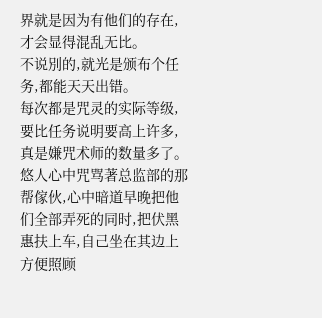界就是因为有他们的存在,才会显得混乱无比。
不说別的,就光是颁布个任务,都能天天出错。
每次都是咒灵的实际等级,要比任务说明要高上许多,真是嫌咒术师的数量多了。
悠人心中咒骂著总监部的那帮傢伙,心中暗道早晚把他们全部弄死的同时,把伏黑惠扶上车,自己坐在其边上方便照顾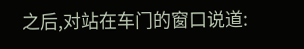之后,对站在车门的窗口说道: